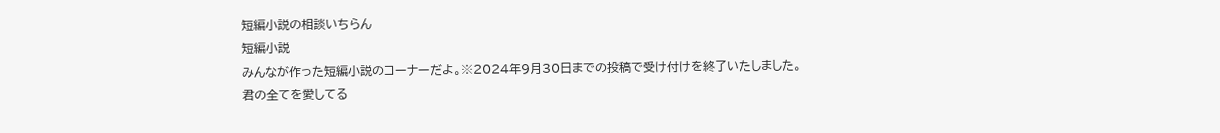短編小説の相談いちらん
短編小説
みんなが作った短編小説のコーナーだよ。※2024年9月30日までの投稿で受け付けを終了いたしました。
君の全てを愛してる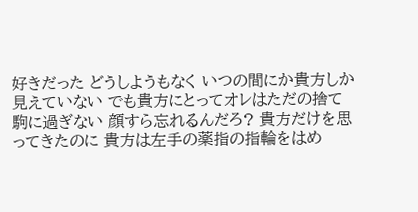好きだった どうしようもなく いつの間にか貴方しか見えていない でも貴方にとってオレはただの捨て駒に過ぎない 顔すら忘れるんだろ? 貴方だけを思ってきたのに 貴方は左手の薬指の指輪をはめ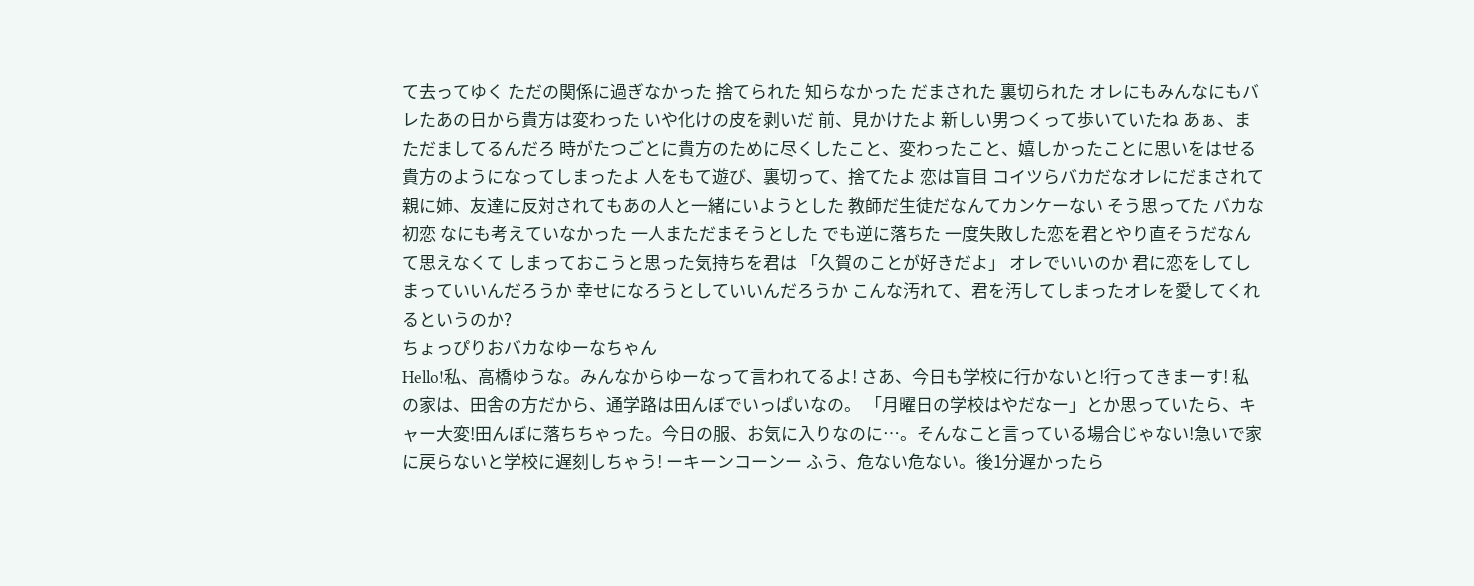て去ってゆく ただの関係に過ぎなかった 捨てられた 知らなかった だまされた 裏切られた オレにもみんなにもバレたあの日から貴方は変わった いや化けの皮を剥いだ 前、見かけたよ 新しい男つくって歩いていたね あぁ、まただましてるんだろ 時がたつごとに貴方のために尽くしたこと、変わったこと、嬉しかったことに思いをはせる 貴方のようになってしまったよ 人をもて遊び、裏切って、捨てたよ 恋は盲目 コイツらバカだなオレにだまされて 親に姉、友達に反対されてもあの人と一緒にいようとした 教師だ生徒だなんてカンケーない そう思ってた バカな初恋 なにも考えていなかった 一人まただまそうとした でも逆に落ちた 一度失敗した恋を君とやり直そうだなんて思えなくて しまっておこうと思った気持ちを君は 「久賀のことが好きだよ」 オレでいいのか 君に恋をしてしまっていいんだろうか 幸せになろうとしていいんだろうか こんな汚れて、君を汚してしまったオレを愛してくれるというのか?
ちょっぴりおバカなゆーなちゃん
Hello!私、高橋ゆうな。みんなからゆーなって言われてるよ! さあ、今日も学校に行かないと!行ってきまーす! 私の家は、田舎の方だから、通学路は田んぼでいっぱいなの。 「月曜日の学校はやだなー」とか思っていたら、キャー大変!田んぼに落ちちゃった。今日の服、お気に入りなのに…。そんなこと言っている場合じゃない!急いで家に戻らないと学校に遅刻しちゃう! ーキーンコーンー ふう、危ない危ない。後1分遅かったら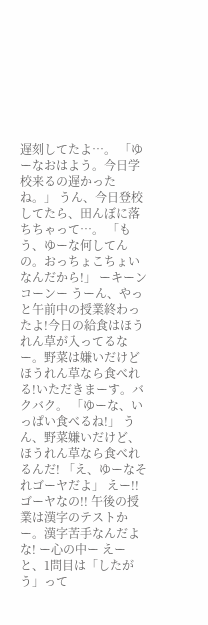遅刻してたよ…。 「ゆーなおはよう。今日学校来るの遅かったね。」 うん、今日登校してたら、田んぼに落ちちゃって…。 「もう、ゆーな何してんの。おっちょこちょいなんだから!」 ーキーンコーンー うーん、やっと午前中の授業終わったよ!今日の給食はほうれん草が入ってるなー。野菜は嫌いだけどほうれん草なら食べれる!いただきまーす。バクバク。 「ゆーな、いっぱい食べるね!」 うん、野菜嫌いだけど、ほうれん草なら食べれるんだ! 「え、ゆーなそれゴーヤだよ」 えー!!ゴーヤなの!! 午後の授業は漢字のテストかー。漢字苦手なんだよな! ー心の中ー えーと、1問目は「したがう」って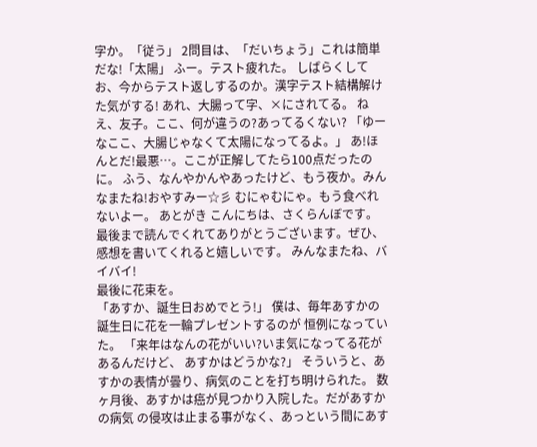字か。「従う」 2問目は、「だいちょう」これは簡単だな!「太陽」 ふー。テスト疲れた。 しばらくして お、今からテスト返しするのか。漢字テスト結構解けた気がする! あれ、大腸って字、×にされてる。 ねえ、友子。ここ、何が違うの?あってるくない? 「ゆーなここ、大腸じゃなくて太陽になってるよ。」 あ!ほんとだ!最悪…。ここが正解してたら100点だったのに。 ふう、なんやかんやあったけど、もう夜か。みんなまたね!おやすみー☆彡 むにゃむにゃ。もう食べれないよー。 あとがき こんにちは、さくらんぼです。 最後まで読んでくれてありがとうございます。ぜひ、感想を書いてくれると嬉しいです。 みんなまたね、バイバイ!
最後に花束を。
「あすか、誕生日おめでとう!」 僕は、毎年あすかの誕生日に花を一輪プレゼントするのが 恒例になっていた。 「来年はなんの花がいい?いま気になってる花があるんだけど、 あすかはどうかな?」 そういうと、あすかの表情が曇り、病気のことを打ち明けられた。 数ヶ月後、あすかは癌が見つかり入院した。だがあすかの病気 の侵攻は止まる事がなく、あっという間にあす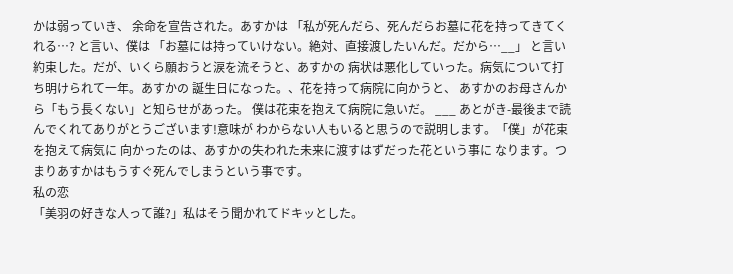かは弱っていき、 余命を宣告された。あすかは 「私が死んだら、死んだらお墓に花を持ってきてくれる…? と言い、僕は 「お墓には持っていけない。絶対、直接渡したいんだ。だから…__」 と言い約束した。だが、いくら願おうと涙を流そうと、あすかの 病状は悪化していった。病気について打ち明けられて一年。あすかの 誕生日になった。、花を持って病院に向かうと、 あすかのお母さんから「もう長くない」と知らせがあった。 僕は花束を抱えて病院に急いだ。 ___ あとがき-最後まで読んでくれてありがとうございます!意味が わからない人もいると思うので説明します。「僕」が花束を抱えて病気に 向かったのは、あすかの失われた未来に渡すはずだった花という事に なります。つまりあすかはもうすぐ死んでしまうという事です。
私の恋
「美羽の好きな人って誰?」私はそう聞かれてドキッとした。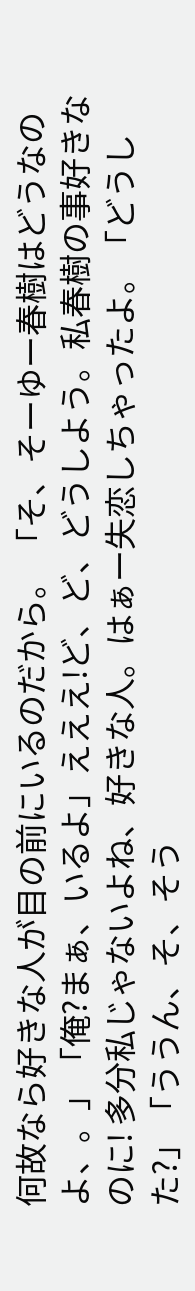何故なら好きな人が目の前にいるのだから。 「そ、そーゆー春樹はどうなのよ、。」「俺?まぁ、いるよ」えええ!ど、ど、どうしよう。私春樹の事好きなのに! 多分私じゃないよね、好きな人。はぁー失恋しちゃったよ。「どうした?」「ううん、そ、そう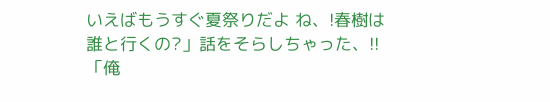いえばもうすぐ夏祭りだよ ね、!春樹は誰と行くの?」話をそらしちゃった、!!「俺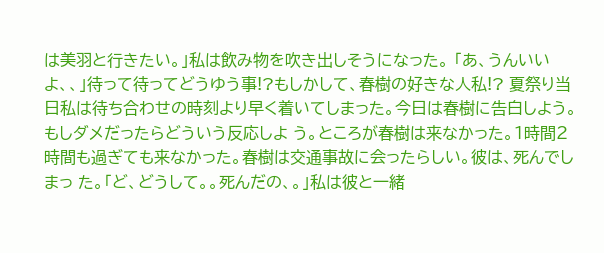は美羽と行きたい。」私は飲み物を吹き出しそうになった。 「あ、うんいいよ、、」待って待ってどうゆう事!?もしかして、春樹の好きな人私!? 夏祭り当日私は待ち合わせの時刻より早く着いてしまった。今日は春樹に告白しよう。もしダメだったらどういう反応しよ う。ところが春樹は来なかった。1時間2時間も過ぎても来なかった。春樹は交通事故に会ったらしい。彼は、死んでしまっ た。「ど、どうして。。死んだの、。」私は彼と一緒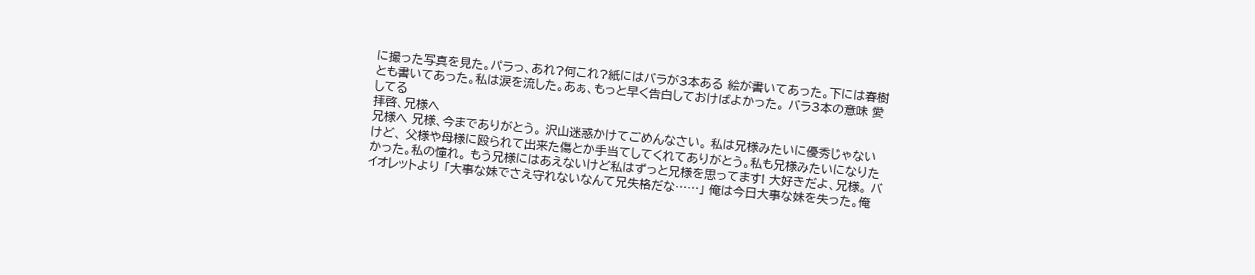に撮った写真を見た。パラっ、あれ?何これ?紙にはバラが3本ある 絵が書いてあった。下には春樹とも書いてあった。私は涙を流した。あぁ、もっと早く告白しておけばよかった。 バラ3本の意味 愛してる
拝啓、兄様へ
兄様へ 兄様、今までありがとう。 沢山迷惑かけてごめんなさい。 私は兄様みたいに優秀じゃないけど、 父様や母様に殴られて出来た傷とか手当てしてくれてありがとう。私も兄様みたいになりたかった。私の憧れ。 もう兄様にはあえないけど私はずっと兄様を思ってます! 大好きだよ、兄様。 バイオレットより 「大事な妹でさえ守れないなんて兄失格だな……」 俺は今日大事な妹を失った。俺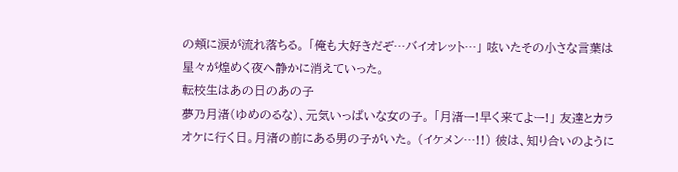の頬に涙が流れ落ちる。 「俺も大好きだぞ…バイオレット…」 呟いたその小さな言葉は星々が煌めく夜へ静かに消えていった。
転校生はあの日のあの子
夢乃月渚(ゆめのるな)、元気いっぱいな女の子。 「月渚ー!早く来てよー!」 友達とカラオケに行く日。月渚の前にある男の子がいた。 (イケメン…!!) 彼は、知り合いのように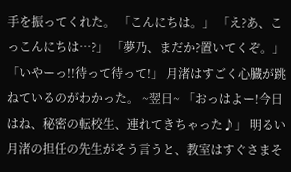手を振ってくれた。 「こんにちは。」 「え?あ、こっこんにちは…?」 「夢乃、まだか?置いてくぞ。」 「いやーっ!!待って待って!」 月渚はすごく心臓が跳ねているのがわかった。 ~翌日~ 「おっはよー!今日はね、秘密の転校生、連れてきちゃった♪」 明るい月渚の担任の先生がそう言うと、教室はすぐさまそ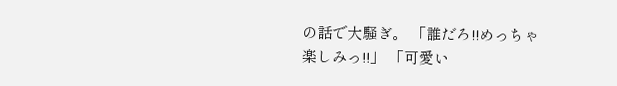の話で大騒ぎ。 「誰だろ!!めっちゃ楽しみっ!!」 「可愛い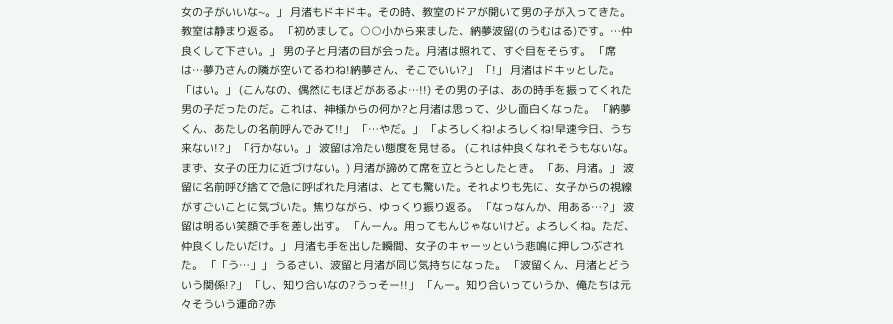女の子がいいな~。」 月渚もドキドキ。その時、教室のドアが開いて男の子が入ってきた。教室は静まり返る。 「初めまして。○○小から来ました、納夢波留(のうむはる)です。…仲良くして下さい。」 男の子と月渚の目が会った。月渚は照れて、すぐ目をそらす。 「席は…夢乃さんの隣が空いてるわね!納夢さん、そこでいい?」 「!」 月渚はドキッとした。 「はい。」 (こんなの、偶然にもほどがあるよ…!!) その男の子は、あの時手を振ってくれた男の子だったのだ。これは、神様からの何か?と月渚は思って、少し面白くなった。 「納夢くん、あたしの名前呼んでみて!!」 「…やだ。」 「よろしくね!よろしくね!早速今日、うち来ない!?」 「行かない。」 波留は冷たい態度を見せる。 (これは仲良くなれそうもないな。まず、女子の圧力に近づけない。) 月渚が諦めて席を立とうとしたとき。 「あ、月渚。」 波留に名前呼び捨てで急に呼ばれた月渚は、とても驚いた。それよりも先に、女子からの視線がすごいことに気づいた。焦りながら、ゆっくり振り返る。 「なっなんか、用ある…?」 波留は明るい笑顔で手を差し出す。 「んーん。用ってもんじゃないけど。よろしくね。ただ、仲良くしたいだけ。」 月渚も手を出した瞬間、女子のキャーッという悲鳴に押しつぶされた。 「「う…」」 うるさい、波留と月渚が同じ気持ちになった。 「波留くん、月渚とどういう関係!?」 「し、知り合いなの?うっそー!!」 「んー。知り合いっていうか、俺たちは元々そういう運命?赤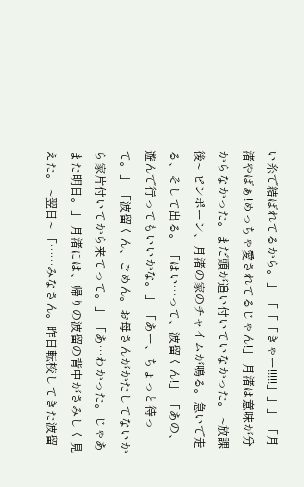い糸で結ばれてるから。」 「「「きゃー!!!!!」」」 「月渚やばぁ!めっちゃ愛されてるじゃん!」 月渚は意味が分からなかった。まだ頭が追い付いていなかった。 ~放課後~ ピンポーン、月渚の家のチャイムが鳴る。急いで走る、そして出る。 「はい…って、波留くん!」 「あの、遊んで行ってもいいかな。」 「あー、ちょっと待って。」 「波留くん、ごめん。お母さんがかたしてないから家片付いてから来てって。」 「あ…わかった。じゃあまた明日。」 月渚には、帰りの波留の背中がさみしく見えた。 ~翌日~ 「……みなさん。昨日転校してきた波留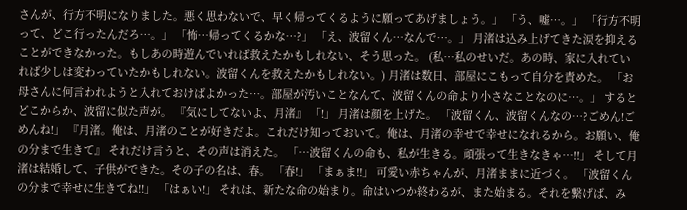さんが、行方不明になりました。悪く思わないで、早く帰ってくるように願ってあげましょう。」 「う、嘘…。」 「行方不明って、どこ行ったんだろ…。」 「怖…帰ってくるかな…?」 「え、波留くん…なんで…。」 月渚は込み上げてきた涙を抑えることができなかった。もしあの時遊んでいれば救えたかもしれない、そう思った。 (私…私のせいだ。あの時、家に入れていれば少しは変わっていたかもしれない。波留くんを救えたかもしれない。) 月渚は数日、部屋にこもって自分を責めた。 「お母さんに何言われようと入れておけばよかった…。部屋が汚いことなんて、波留くんの命より小さなことなのに…。」 するとどこからか、波留に似た声が。 『気にしてないよ、月渚』 「!」 月渚は顔を上げた。 「波留くん、波留くんなの…?ごめん!ごめんね!」 『月渚。俺は、月渚のことが好きだよ。これだけ知っておいて。俺は、月渚の幸せで幸せになれるから。お願い、俺の分まで生きて』 それだけ言うと、その声は消えた。 「…波留くんの命も、私が生きる。頑張って生きなきゃ…!!」 そして月渚は結婚して、子供ができた。その子の名は、春。 「春!」 「まぁま!!」 可愛い赤ちゃんが、月渚ままに近づく。 「波留くんの分まで幸せに生きてね!!」 「はぁい!」 それは、新たな命の始まり。命はいつか終わるが、また始まる。それを繋げば、み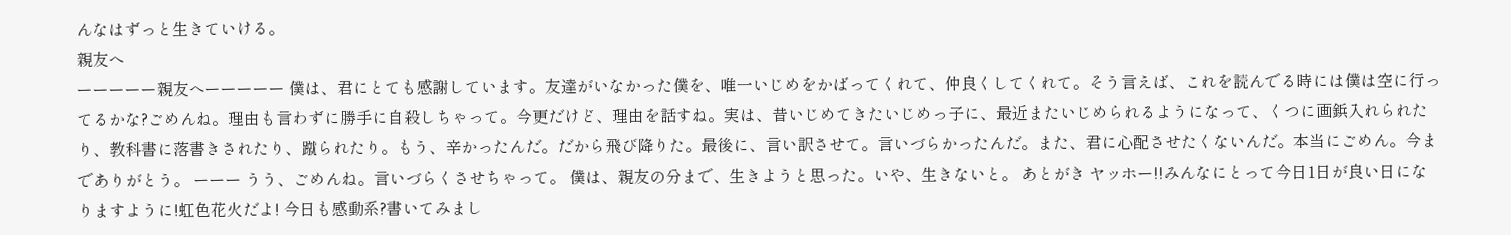んなはずっと生きていける。
親友へ
ーーーーー親友へーーーーー 僕は、君にとても感謝しています。友達がいなかった僕を、唯一いじめをかばってくれて、仲良くしてくれて。そう言えば、これを読んでる時には僕は空に行ってるかな?ごめんね。理由も言わずに勝手に自殺しちゃって。今更だけど、理由を話すね。実は、昔いじめてきたいじめっ子に、最近またいじめられるようになって、くつに画鋲入れられたり、教科書に落書きされたり、蹴られたり。もう、辛かったんだ。だから飛び降りた。最後に、言い訳させて。言いづらかったんだ。また、君に心配させたくないんだ。本当にごめん。今までありがとう。 ーーー うう、ごめんね。言いづらくさせちゃって。 僕は、親友の分まで、生きようと思った。いや、生きないと。 あとがき ヤッホー!!みんなにとって今日1日が良い日になりますように!虹色花火だよ! 今日も感動系?書いてみまし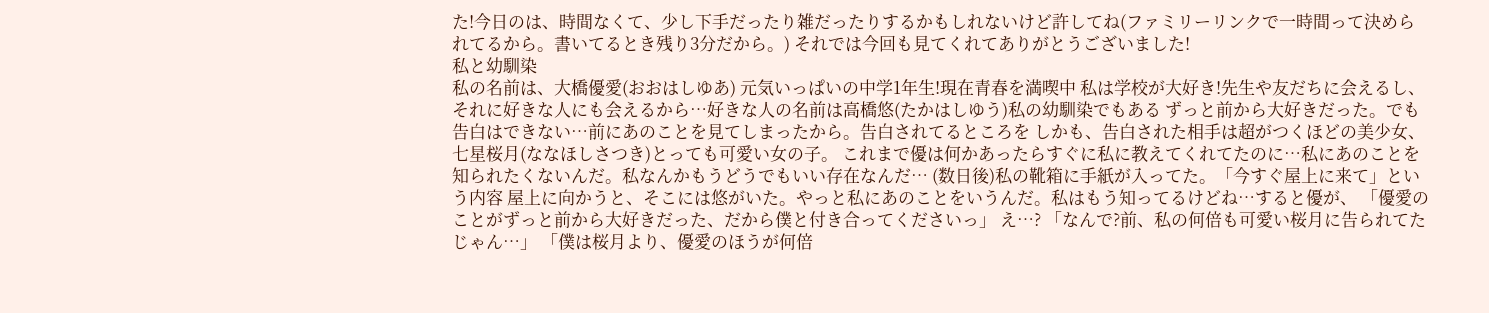た!今日のは、時間なくて、少し下手だったり雑だったりするかもしれないけど許してね(ファミリーリンクで一時間って決められてるから。書いてるとき残り3分だから。) それでは今回も見てくれてありがとうございました!
私と幼馴染
私の名前は、大橋優愛(おおはしゆあ) 元気いっぱいの中学1年生!現在青春を満喫中 私は学校が大好き!先生や友だちに会えるし、それに好きな人にも会えるから…好きな人の名前は高橋悠(たかはしゆう)私の幼馴染でもある ずっと前から大好きだった。でも告白はできない…前にあのことを見てしまったから。告白されてるところを しかも、告白された相手は超がつくほどの美少女、七星桜月(ななほしさつき)とっても可愛い女の子。 これまで優は何かあったらすぐに私に教えてくれてたのに…私にあのことを知られたくないんだ。私なんかもうどうでもいい存在なんだ… (数日後)私の靴箱に手紙が入ってた。「今すぐ屋上に来て」という内容 屋上に向かうと、そこには悠がいた。やっと私にあのことをいうんだ。私はもう知ってるけどね…すると優が、 「優愛のことがずっと前から大好きだった、だから僕と付き合ってくださいっ」 え…? 「なんで?前、私の何倍も可愛い桜月に告られてたじゃん…」 「僕は桜月より、優愛のほうが何倍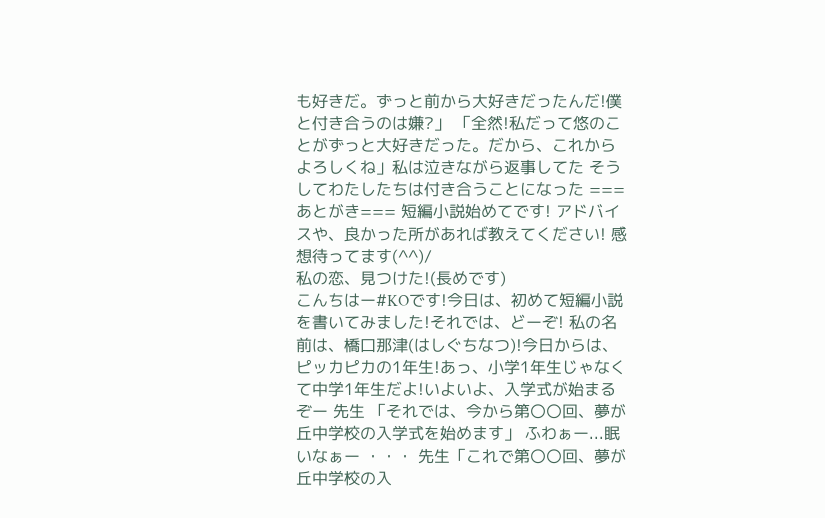も好きだ。ずっと前から大好きだったんだ!僕と付き合うのは嫌?」 「全然!私だって悠のことがずっと大好きだった。だから、これからよろしくね」私は泣きながら返事してた そうしてわたしたちは付き合うことになった ===あとがき=== 短編小説始めてです! アドバイスや、良かった所があれば教えてください! 感想待ってます(^^)/
私の恋、見つけた!(長めです)
こんちはー#KOです!今日は、初めて短編小説を書いてみました!それでは、どーぞ! 私の名前は、橋口那津(はしぐちなつ)!今日からは、ピッカピカの1年生!あっ、小学1年生じゃなくて中学1年生だよ!いよいよ、入学式が始まるぞー 先生 「それでは、今から第〇〇回、夢が丘中学校の入学式を始めます」 ふわぁー...眠いなぁー ・・・ 先生「これで第〇〇回、夢が丘中学校の入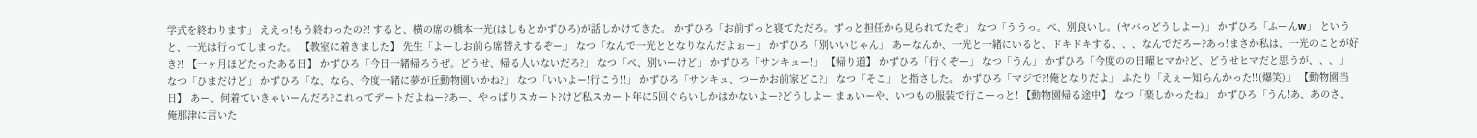学式を終わります」 ええっ!もう終わったの?! すると、横の席の橋本一光(はしもとかずひろ)が話しかけてきた。 かずひろ「お前ずっと寝てただろ。ずっと担任から見られてたぞ」 なつ「ううっ。べ、別良いし。(ヤバっどうしよー)」 かずひろ「ふーんw」 というと、一光は行ってしまった。 【教室に着きました】 先生「よーしお前ら席替えするぞー」 なつ「なんで一光ととなりなんだよぉー」 かずひろ「別いいじゃん」 あーなんか、一光と一緒にいると、ドキドキする、、、なんでだろー?あっ!まさか私は、一光のことが好き?! 【一ヶ月ほどたったある日】 かずひろ「今日一緒帰ろうぜ。どうせ、帰る人いないだろ?」 なつ「べ、別いーけど」 かずひろ「サンキュー!」 【帰り道】 かずひろ「行くぞー」 なつ「うん」 かずひろ「今度のの日曜ヒマか?ど、どうせヒマだと思うが、、、」 なつ「ひまだけど」 かずひろ「な、なら、今度一緒に夢が丘動物園いかね?」 なつ「いいよー!行こう!!」 かずひろ「サンキュ、つーかお前家どこ?」 なつ「そこ」 と指さした。 かずひろ「マジで?!俺となりだよ」 ふたり「えぇー知らんかった!!(爆笑)」 【動物園当日】 あー、何着ていきゃいーんだろ?これってデートだよねー?あー、やっぱりスカート?けど私スカート年に5回ぐらいしかはかないよー?どうしよー まぁいーや、いつもの服装で行こーっと! 【動物園帰る途中】 なつ「楽しかったね」 かずひろ「うん!あ、あのさ、俺那津に言いた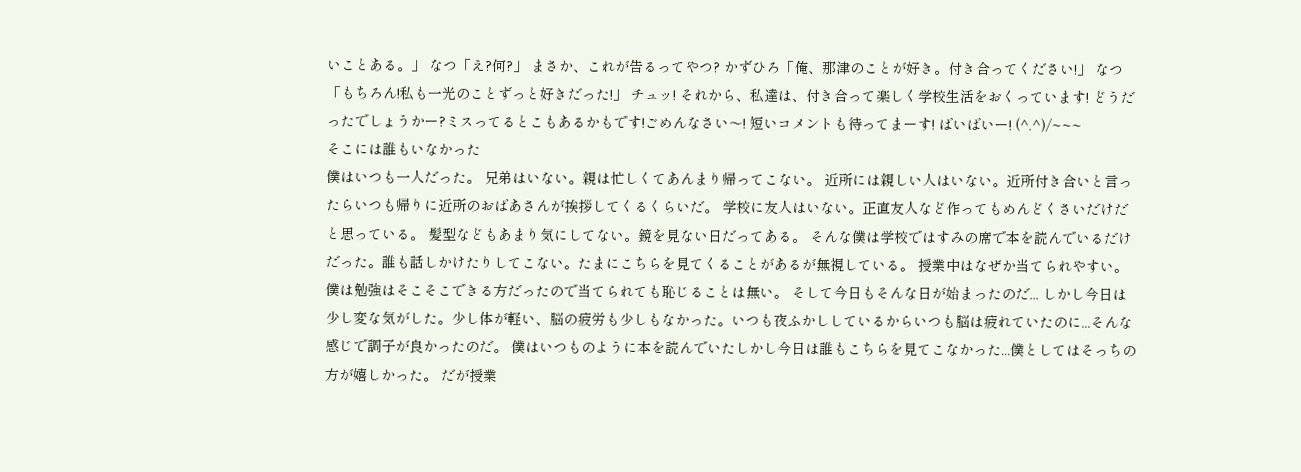いことある。」 なつ「え?何?」 まさか、これが告るってやつ? かずひろ「俺、那津のことが好き。付き合ってください!」 なつ「もちろん!私も一光のことずっと好きだった!」 チュッ! それから、私達は、付き合って楽しく学校生活をおくっています! どうだったでしょうかー?ミスってるとこもあるかもです!ごめんなさい〜! 短いコメントも待ってまーす! ばいばいー! (^.^)/~~~
そこには誰もいなかった
僕はいつも一人だった。 兄弟はいない。親は忙しくてあんまり帰ってこない。 近所には親しい人はいない。近所付き合いと言ったらいつも帰りに近所のおばあさんが挨拶してくるくらいだ。 学校に友人はいない。正直友人など作ってもめんどくさいだけだと思っている。 髪型などもあまり気にしてない。鏡を見ない日だってある。 そんな僕は学校ではすみの席で本を読んでいるだけだった。誰も話しかけたりしてこない。たまにこちらを見てくることがあるが無視している。 授業中はなぜか当てられやすい。僕は勉強はそこそこできる方だったので当てられても恥じることは無い。 そして今日もそんな日が始まったのだ... しかし今日は少し変な気がした。少し体が軽い、脳の疲労も少しもなかった。いつも夜ふかししているからいつも脳は疲れていたのに...そんな感じで調子が良かったのだ。 僕はいつものように本を読んでいたしかし今日は誰もこちらを見てこなかった...僕としてはそっちの方が嬉しかった。 だが授業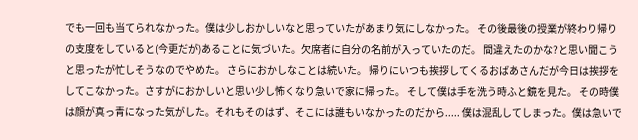でも一回も当てられなかった。僕は少しおかしいなと思っていたがあまり気にしなかった。 その後最後の授業が終わり帰りの支度をしていると(今更だが)あることに気づいた。欠席者に自分の名前が入っていたのだ。 間違えたのかな?と思い聞こうと思ったが忙しそうなのでやめた。 さらにおかしなことは続いた。 帰りにいつも挨拶してくるおばあさんだが今日は挨拶をしてこなかった。さすがにおかしいと思い少し怖くなり急いで家に帰った。 そして僕は手を洗う時ふと鏡を見た。 その時僕は顔が真っ青になった気がした。それもそのはず、そこには誰もいなかったのだから..... 僕は混乱してしまった。僕は急いで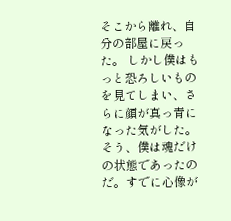そこから離れ、自分の部屋に戻った。 しかし僕はもっと恐ろしいものを見てしまい、さらに顔が真っ青になった気がした。 そう、僕は魂だけの状態であったのだ。すでに心像が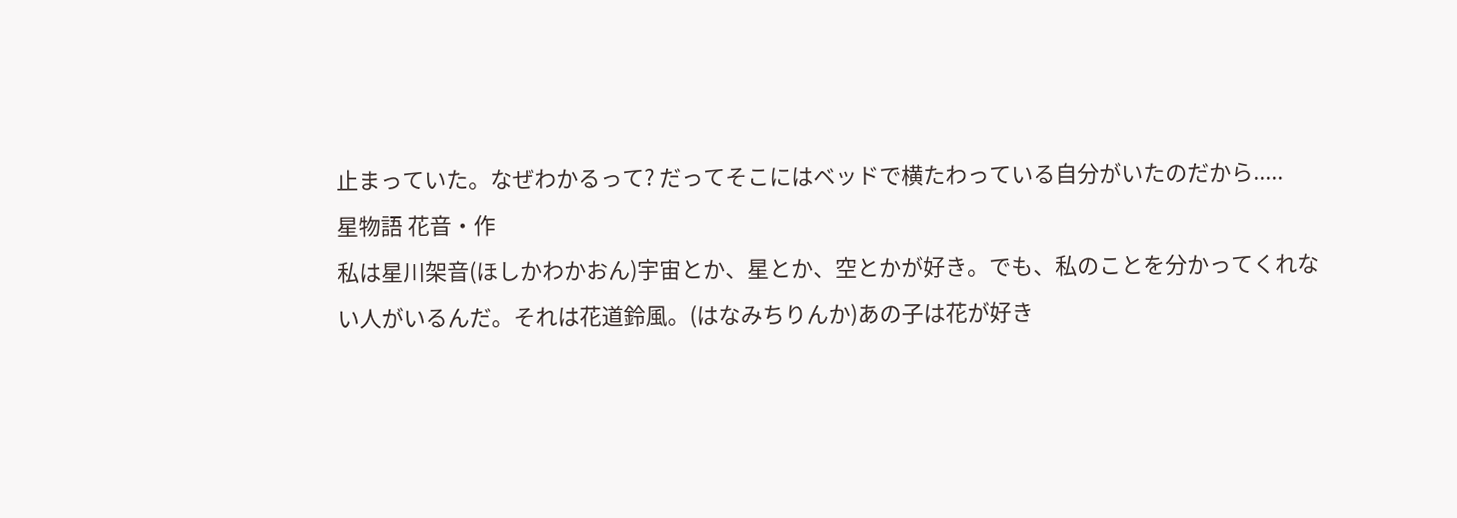止まっていた。なぜわかるって? だってそこにはベッドで横たわっている自分がいたのだから.....
星物語 花音・作
私は星川架音(ほしかわかおん)宇宙とか、星とか、空とかが好き。でも、私のことを分かってくれない人がいるんだ。それは花道鈴風。(はなみちりんか)あの子は花が好き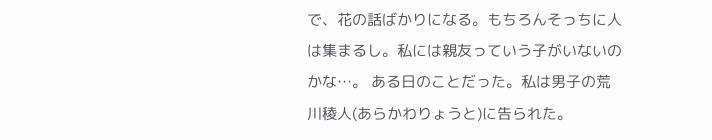で、花の話ばかりになる。もちろんそっちに人は集まるし。私には親友っていう子がいないのかな…。 ある日のことだった。私は男子の荒川稜人(あらかわりょうと)に告られた。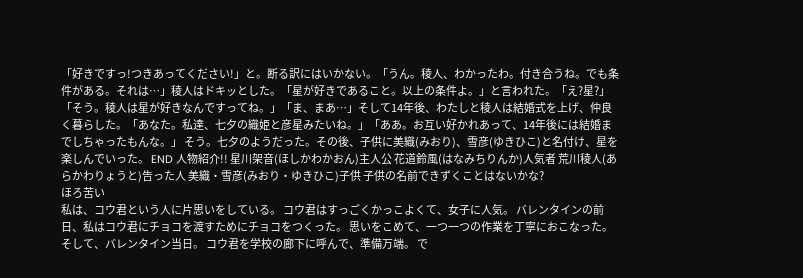「好きですっ!つきあってください!」と。断る訳にはいかない。「うん。稜人、わかったわ。付き合うね。でも条件がある。それは…」稜人はドキッとした。「星が好きであること。以上の条件よ。」と言われた。「え?星?」「そう。稜人は星が好きなんですってね。」「ま、まあ…」そして14年後、わたしと稜人は結婚式を上げ、仲良く暮らした。「あなた。私達、七夕の織姫と彦星みたいね。」「ああ。お互い好かれあって、14年後には結婚までしちゃったもんな。」 そう。七夕のようだった。その後、子供に美織(みおり)、雪彦(ゆきひこ)と名付け、星を楽しんでいった。 END 人物紹介!! 星川架音(ほしかわかおん)主人公 花道鈴風(はなみちりんか)人気者 荒川稜人(あらかわりょうと)告った人 美織・雪彦(みおり・ゆきひこ)子供 子供の名前できずくことはないかな?
ほろ苦い
私は、コウ君という人に片思いをしている。 コウ君はすっごくかっこよくて、女子に人気。 バレンタインの前日、私はコウ君にチョコを渡すためにチョコをつくった。 思いをこめて、一つ一つの作業を丁寧におこなった。 そして、バレンタイン当日。 コウ君を学校の廊下に呼んで、準備万端。 で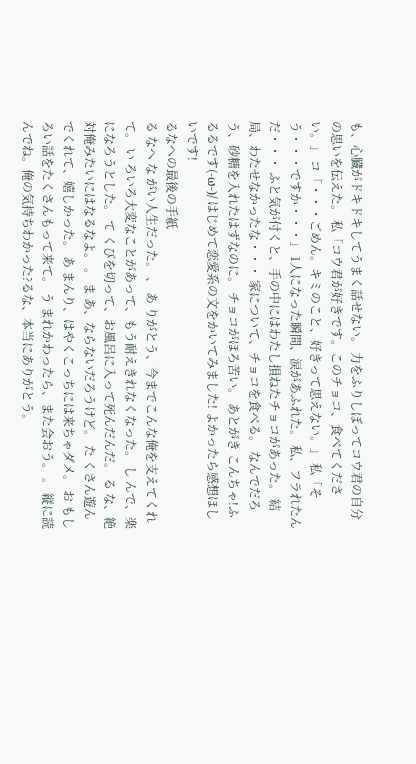も、心臓がドキドキしてうまく話せない。 力をふりしぼってコウ君の自分の思いを伝えた。 私「コウ君が好きです。このチョコ、食べてください。」 コ「・・・ごめん。キミのこと、好きって思えない。」 私「そう・・・ですか・・・」 1人になった瞬間、涙があふれた。 私、フラれたんだ・・・ ふと気が付くと、手の中にはわたし損ねたチョコがあった。 結局、わたせなかったな・・・ 家について、チョコを食べる。 なんでだろう、砂糖を入れたはずなのに。 チョコがほろ苦い。 あとがき こんちゃ!ふるるです(-ω-)/ はじめて恋愛系の文をかいてみました! よかったら感想ほしいです!
るなへの最後の手紙
る なへ な がい人生だった。 、 あ りがとう、今までこんな俺を支えてくれて。 い ろいろ大変なことがあって、もう耐えきれなくなった。 し んで、楽になろうとした。 て くびを切って、お風呂に入って死んだんだ。 る な、絶対俺みたいにはなるなよ。 。 ま あ、ならないだろうけど。 た くさん遊んでくれて、嬉しかった。 あ まんり、はやくこっちには来ちゃダメ。 お もしろい話をたくさんもって来て。 う まれかわったら、また会おう。 。 縦に読んでね。俺の気持ちわかった?るな、本当にありがとう。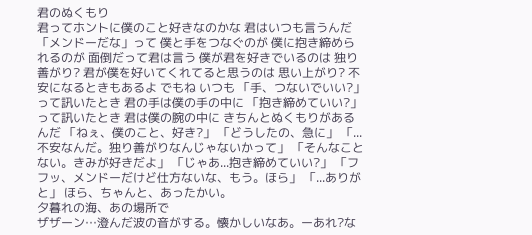君のぬくもり
君ってホントに僕のこと好きなのかな 君はいつも言うんだ 「メンドーだな」って 僕と手をつなぐのが 僕に抱き締められるのが 面倒だって君は言う 僕が君を好きでいるのは 独り善がり? 君が僕を好いてくれてると思うのは 思い上がり? 不安になるときもあるよ でもね いつも 「手、つないでいい?」って訊いたとき 君の手は僕の手の中に 「抱き締めていい?」って訊いたとき 君は僕の腕の中に きちんとぬくもりがあるんだ 「ねぇ、僕のこと、好き?」 「どうしたの、急に」 「...不安なんだ。独り善がりなんじゃないかって」 「そんなことない。きみが好きだよ」 「じゃあ...抱き締めていい?」 「フフッ、メンドーだけど仕方ないな、もう。ほら」 「...ありがと」 ほら、ちゃんと、あったかい。
夕暮れの海、あの場所で
ザザーン…澄んだ波の音がする。懐かしいなあ。ーあれ?な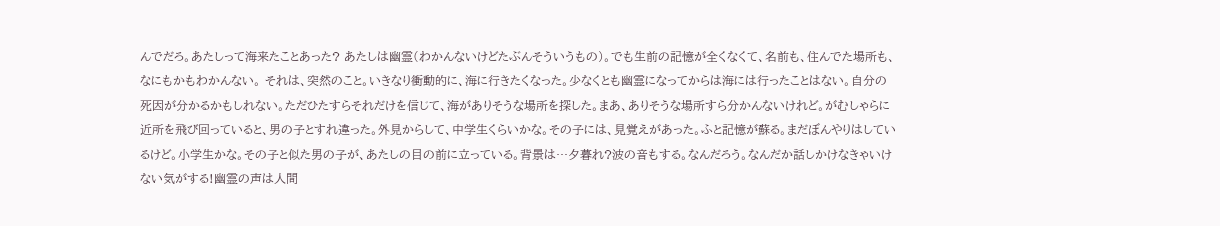んでだろ。あたしって海来たことあった? あたしは幽霊(わかんないけどたぶんそういうもの)。でも生前の記憶が全くなくて、名前も、住んでた場所も、なにもかもわかんない。 それは、突然のこと。いきなり衝動的に、海に行きたくなった。少なくとも幽霊になってからは海には行ったことはない。自分の死因が分かるかもしれない。ただひたすらそれだけを信じて、海がありそうな場所を探した。まあ、ありそうな場所すら分かんないけれど。がむしゃらに近所を飛び回っていると、男の子とすれ違った。外見からして、中学生くらいかな。その子には、見覚えがあった。ふと記憶が蘇る。まだぼんやりはしているけど。小学生かな。その子と似た男の子が、あたしの目の前に立っている。背景は…夕暮れ?波の音もする。なんだろう。なんだか話しかけなきゃいけない気がする!幽霊の声は人間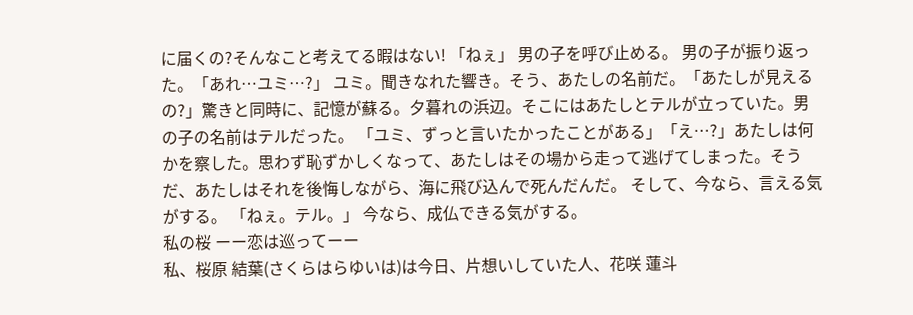に届くの?そんなこと考えてる暇はない! 「ねぇ」 男の子を呼び止める。 男の子が振り返った。「あれ…ユミ…?」 ユミ。聞きなれた響き。そう、あたしの名前だ。「あたしが見えるの?」驚きと同時に、記憶が蘇る。夕暮れの浜辺。そこにはあたしとテルが立っていた。男の子の名前はテルだった。 「ユミ、ずっと言いたかったことがある」「え…?」あたしは何かを察した。思わず恥ずかしくなって、あたしはその場から走って逃げてしまった。そうだ、あたしはそれを後悔しながら、海に飛び込んで死んだんだ。 そして、今なら、言える気がする。 「ねぇ。テル。」 今なら、成仏できる気がする。
私の桜 ーー恋は巡ってーー
私、桜原 結葉(さくらはらゆいは)は今日、片想いしていた人、花咲 蓮斗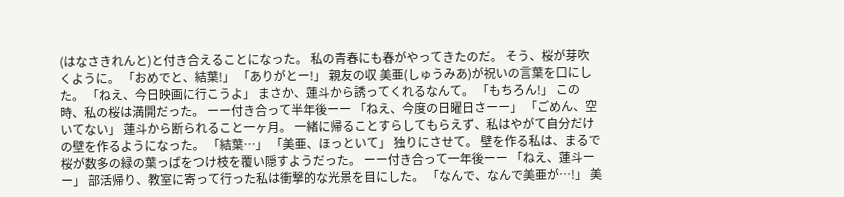(はなさきれんと)と付き合えることになった。 私の青春にも春がやってきたのだ。 そう、桜が芽吹くように。 「おめでと、結葉!」 「ありがとー!」 親友の収 美亜(しゅうみあ)が祝いの言葉を口にした。 「ねえ、今日映画に行こうよ」 まさか、蓮斗から誘ってくれるなんて。 「もちろん!」 この時、私の桜は満開だった。 ーー付き合って半年後ーー 「ねえ、今度の日曜日さーー」 「ごめん、空いてない」 蓮斗から断られること一ヶ月。 一緒に帰ることすらしてもらえず、私はやがて自分だけの壁を作るようになった。 「結葉…」 「美亜、ほっといて」 独りにさせて。 壁を作る私は、まるで桜が数多の緑の葉っぱをつけ枝を覆い隠すようだった。 ーー付き合って一年後ーー 「ねえ、蓮斗ーー」 部活帰り、教室に寄って行った私は衝撃的な光景を目にした。 「なんで、なんで美亜が…!」 美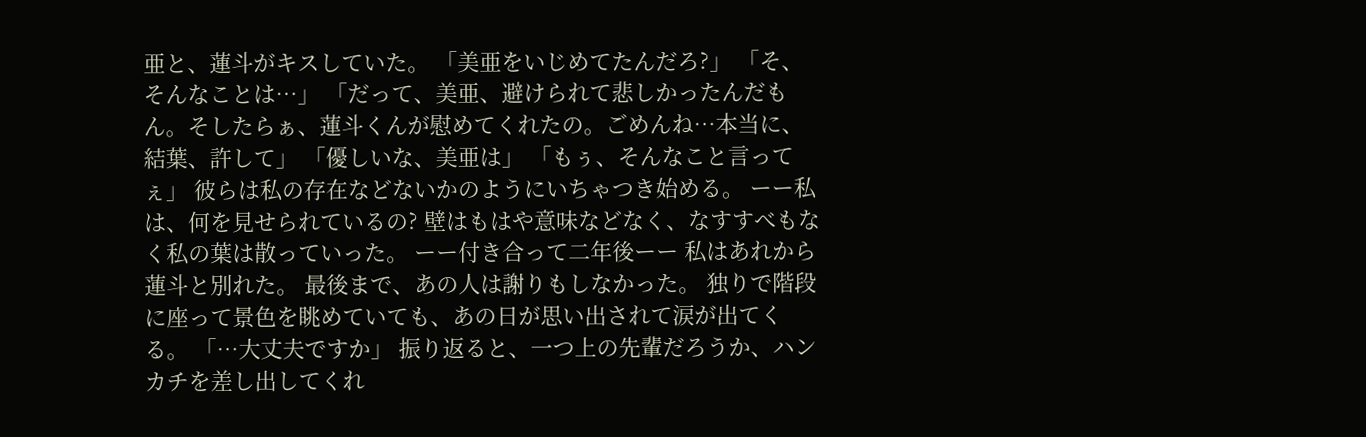亜と、蓮斗がキスしていた。 「美亜をいじめてたんだろ?」 「そ、そんなことは…」 「だって、美亜、避けられて悲しかったんだもん。そしたらぁ、蓮斗くんが慰めてくれたの。ごめんね…本当に、結葉、許して」 「優しいな、美亜は」 「もぅ、そんなこと言ってぇ」 彼らは私の存在などないかのようにいちゃつき始める。 ーー私は、何を見せられているの? 壁はもはや意味などなく、なすすべもなく私の葉は散っていった。 ーー付き合って二年後ーー 私はあれから蓮斗と別れた。 最後まで、あの人は謝りもしなかった。 独りで階段に座って景色を眺めていても、あの日が思い出されて涙が出てくる。 「…大丈夫ですか」 振り返ると、一つ上の先輩だろうか、ハンカチを差し出してくれ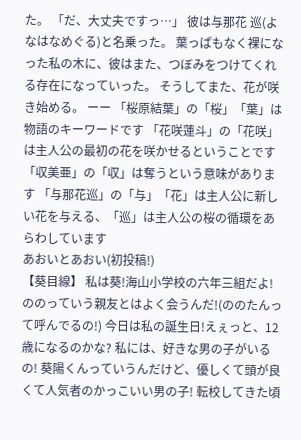た。 「だ、大丈夫ですっ…」 彼は与那花 巡(よなはなめぐる)と名乗った。 葉っぱもなく裸になった私の木に、彼はまた、つぼみをつけてくれる存在になっていった。 そうしてまた、花が咲き始める。 ーー 「桜原結葉」の「桜」「葉」は物語のキーワードです 「花咲蓮斗」の「花咲」は主人公の最初の花を咲かせるということです 「収美亜」の「収」は奪うという意味があります 「与那花巡」の「与」「花」は主人公に新しい花を与える、「巡」は主人公の桜の循環をあらわしています
あおいとあおい(初投稿!)
【葵目線】 私は葵!海山小学校の六年三組だよ! ののっていう親友とはよく会うんだ!(ののたんって呼んでるの!) 今日は私の誕生日!えぇっと、12歳になるのかな? 私には、好きな男の子がいるの! 葵陽くんっていうんだけど、優しくて頭が良くて人気者のかっこいい男の子! 転校してきた頃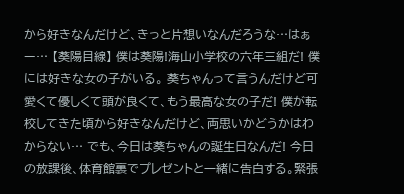から好きなんだけど、きっと片想いなんだろうな…はぁー… 【葵陽目線】 僕は葵陽!海山小学校の六年三組だ! 僕には好きな女の子がいる。 葵ちゃんって言うんだけど可愛くて優しくて頭が良くて、もう最高な女の子だ! 僕が転校してきた頃から好きなんだけど、両思いかどうかはわからない… でも、今日は葵ちゃんの誕生日なんだ! 今日の放課後、体育館裏でプレゼントと一緒に告白する。緊張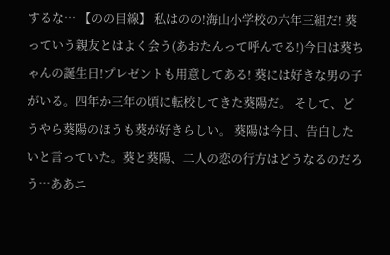するな… 【のの目線】 私はのの!海山小学校の六年三組だ! 葵っていう親友とはよく会う(あおたんって呼んでる!)今日は葵ちゃんの誕生日!プレゼントも用意してある! 葵には好きな男の子がいる。四年か三年の頃に転校してきた葵陽だ。 そして、どうやら葵陽のほうも葵が好きらしい。 葵陽は今日、告白したいと言っていた。葵と葵陽、二人の恋の行方はどうなるのだろう…ああニ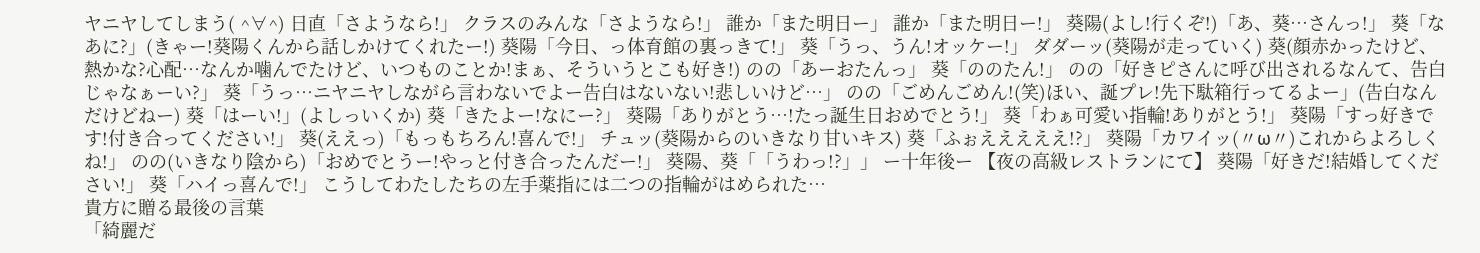ヤニヤしてしまう( ^∀^) 日直「さようなら!」 クラスのみんな「さようなら!」 誰か「また明日ー」 誰か「また明日ー!」 葵陽(よし!行くぞ!)「あ、葵…さんっ!」 葵「なあに?」(きゃー!葵陽くんから話しかけてくれたー!) 葵陽「今日、っ体育館の裏っきて!」 葵「うっ、うん!オッケー!」 ダダーッ(葵陽が走っていく) 葵(顔赤かったけど、熱かな?心配…なんか噛んでたけど、いつものことか!まぁ、そういうとこも好き!) のの「あーおたんっ」 葵「ののたん!」 のの「好きピさんに呼び出されるなんて、告白じゃなぁーい?」 葵「うっ…ニヤニヤしながら言わないでよー告白はないない!悲しいけど…」 のの「ごめんごめん!(笑)ほい、誕プレ!先下駄箱行ってるよー」(告白なんだけどねー) 葵「はーい!」(よしっいくか) 葵「きたよー!なにー?」 葵陽「ありがとう…!たっ誕生日おめでとう!」 葵「わぁ可愛い指輪!ありがとう!」 葵陽「すっ好きです!付き合ってください!」 葵(ええっ)「もっもちろん!喜んで!」 チュッ(葵陽からのいきなり甘いキス) 葵「ふぉえええええ!?」 葵陽「カワイッ(〃ω〃)これからよろしくね!」 のの(いきなり陰から)「おめでとうー!やっと付き合ったんだー!」 葵陽、葵「「うわっ!?」」 ー十年後ー 【夜の高級レストランにて】 葵陽「好きだ!結婚してください!」 葵「ハイっ喜んで!」 こうしてわたしたちの左手薬指には二つの指輪がはめられた…
貴方に贈る最後の言葉
「綺麗だ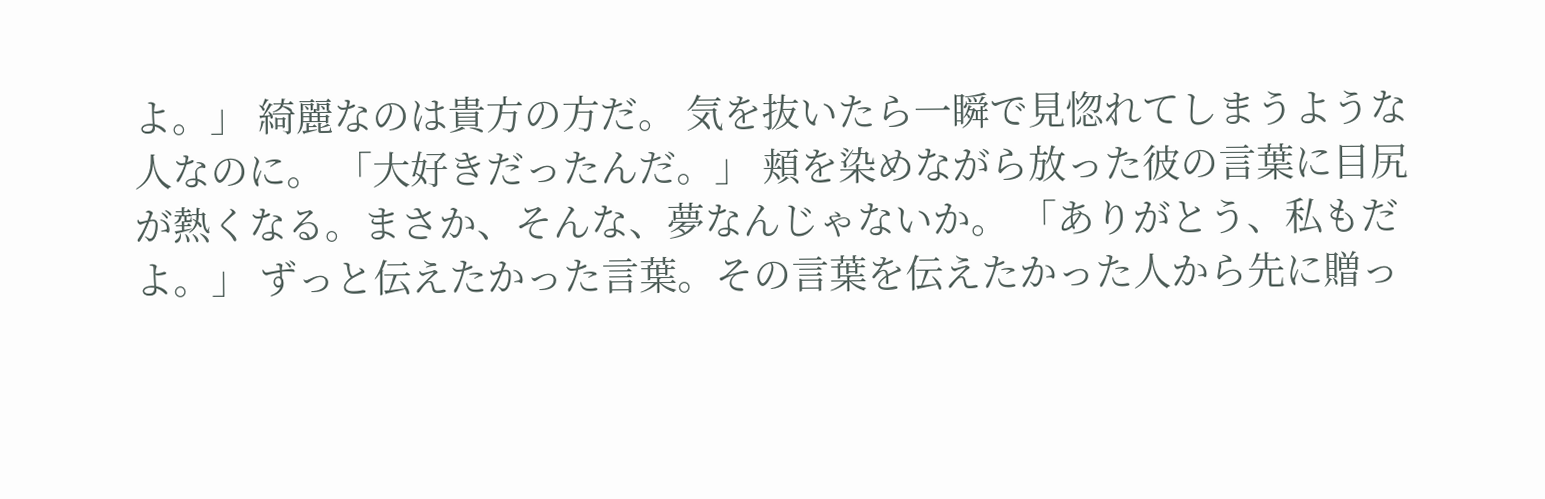よ。」 綺麗なのは貴方の方だ。 気を抜いたら一瞬で見惚れてしまうような人なのに。 「大好きだったんだ。」 頬を染めながら放った彼の言葉に目尻が熱くなる。まさか、そんな、夢なんじゃないか。 「ありがとう、私もだよ。」 ずっと伝えたかった言葉。その言葉を伝えたかった人から先に贈っ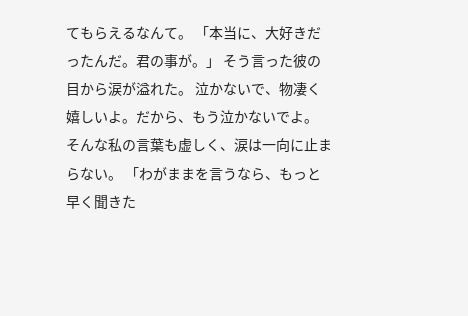てもらえるなんて。 「本当に、大好きだったんだ。君の事が。」 そう言った彼の目から涙が溢れた。 泣かないで、物凄く嬉しいよ。だから、もう泣かないでよ。 そんな私の言葉も虚しく、涙は一向に止まらない。 「わがままを言うなら、もっと早く聞きた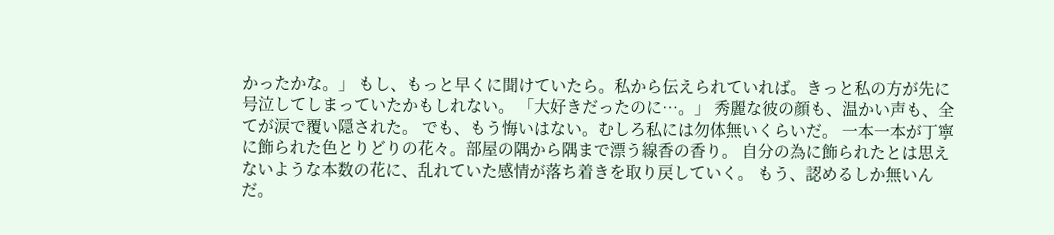かったかな。」 もし、もっと早くに聞けていたら。私から伝えられていれば。きっと私の方が先に号泣してしまっていたかもしれない。 「大好きだったのに…。」 秀麗な彼の顔も、温かい声も、全てが涙で覆い隠された。 でも、もう悔いはない。むしろ私には勿体無いくらいだ。 一本一本が丁寧に飾られた色とりどりの花々。部屋の隅から隅まで漂う線香の香り。 自分の為に飾られたとは思えないような本数の花に、乱れていた感情が落ち着きを取り戻していく。 もう、認めるしか無いんだ。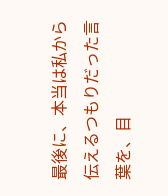最後に、本当は私から伝えるつもりだった言葉を、目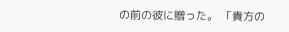の前の彼に贈った。 「貴方の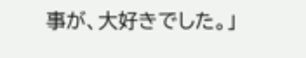事が、大好きでした。」